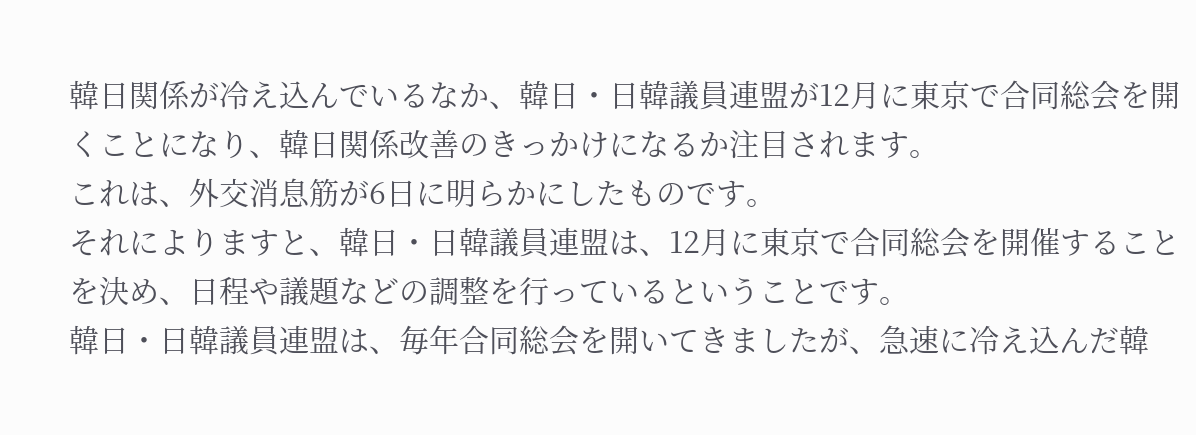韓日関係が冷え込んでいるなか、韓日・日韓議員連盟が12月に東京で合同総会を開くことになり、韓日関係改善のきっかけになるか注目されます。
これは、外交消息筋が6日に明らかにしたものです。
それによりますと、韓日・日韓議員連盟は、12月に東京で合同総会を開催することを決め、日程や議題などの調整を行っているということです。
韓日・日韓議員連盟は、毎年合同総会を開いてきましたが、急速に冷え込んだ韓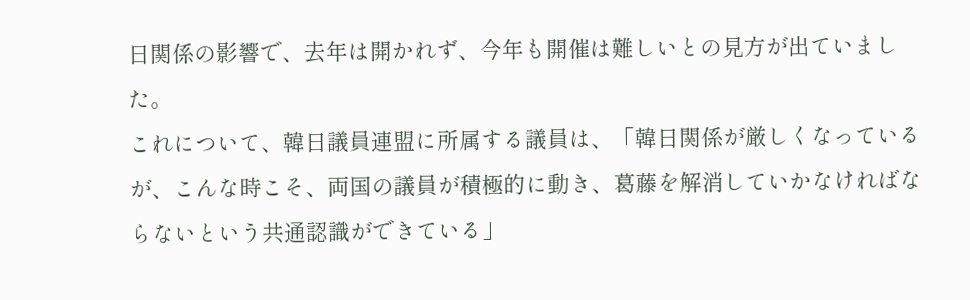日関係の影響で、去年は開かれず、今年も開催は難しいとの見方が出ていました。
これについて、韓日議員連盟に所属する議員は、「韓日関係が厳しくなっているが、こんな時こそ、両国の議員が積極的に動き、葛藤を解消していかなければならないという共通認識ができている」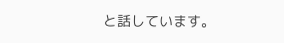と話しています。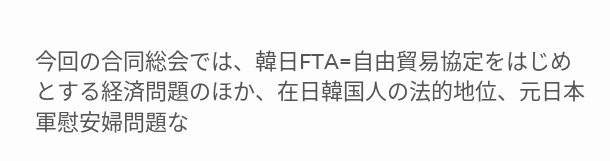今回の合同総会では、韓日FTA=自由貿易協定をはじめとする経済問題のほか、在日韓国人の法的地位、元日本軍慰安婦問題な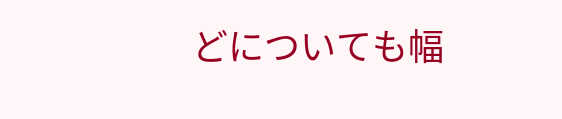どについても幅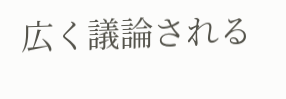広く議論される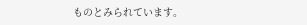ものとみられています。